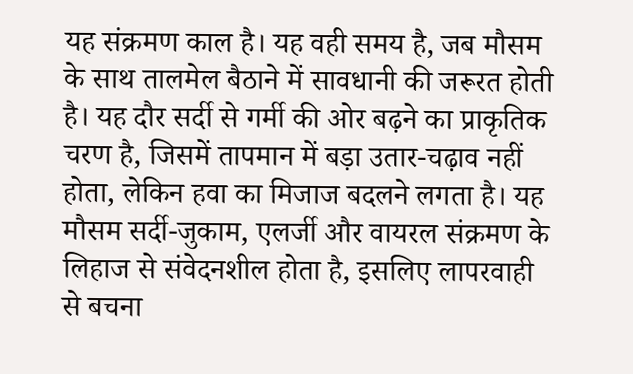यह संक्रमण काल है। यह वही समय है, जब मौसम के साथ तालमेल बैठाने में सावधानी की जरूरत होती है। यह दौर सर्दी से गर्मी की ओर बढ़ने का प्राकृतिक चरण है, जिसमें तापमान में बड़ा उतार-चढ़ाव नहीं होता, लेकिन हवा का मिजाज बदलने लगता है। यह मौसम सर्दी-जुकाम, एलर्जी और वायरल संक्रमण के लिहाज से संवेदनशील होता है, इसलिए लापरवाही से बचना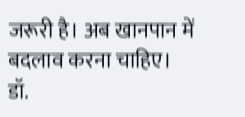जरूरी है। अब खानपान में बदलाव करना चाहिए।
डॉ.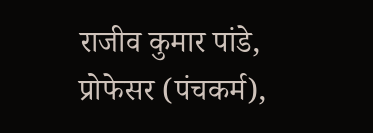राजीव कुमार पांडे, प्रोफेसर (पंचकर्म),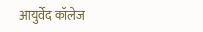आयुर्वेद कॉलेज